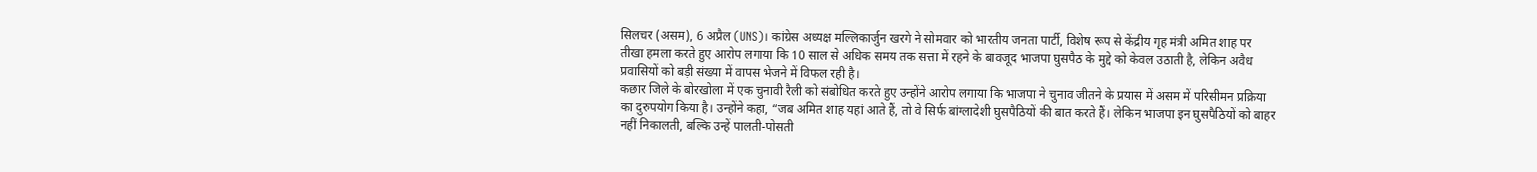सिलचर (असम), 6 अप्रैल (UNS)। कांग्रेस अध्यक्ष मल्लिकार्जुन खरगे ने सोमवार को भारतीय जनता पार्टी, विशेष रूप से केंद्रीय गृह मंत्री अमित शाह पर तीखा हमला करते हुए आरोप लगाया कि 10 साल से अधिक समय तक सत्ता में रहने के बावजूद भाजपा घुसपैठ के मुद्दे को केवल उठाती है, लेकिन अवैध प्रवासियों को बड़ी संख्या में वापस भेजने में विफल रही है।
कछार जिले के बोरखोला में एक चुनावी रैली को संबोधित करते हुए उन्होंने आरोप लगाया कि भाजपा ने चुनाव जीतने के प्रयास में असम में परिसीमन प्रक्रिया का दुरुपयोग किया है। उन्होंने कहा, “जब अमित शाह यहां आते हैं, तो वे सिर्फ बांग्लादेशी घुसपैठियों की बात करते हैं। लेकिन भाजपा इन घुसपैठियों को बाहर नहीं निकालती, बल्कि उन्हें पालती-पोसती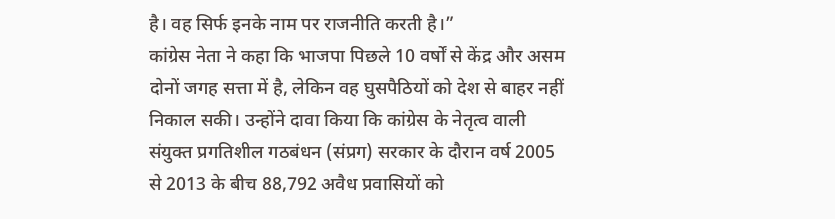है। वह सिर्फ इनके नाम पर राजनीति करती है।”
कांग्रेस नेता ने कहा कि भाजपा पिछले 10 वर्षों से केंद्र और असम दोनों जगह सत्ता में है, लेकिन वह घुसपैठियों को देश से बाहर नहीं निकाल सकी। उन्होंने दावा किया कि कांग्रेस के नेतृत्व वाली संयुक्त प्रगतिशील गठबंधन (संप्रग) सरकार के दौरान वर्ष 2005 से 2013 के बीच 88,792 अवैध प्रवासियों को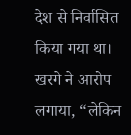देश से निर्वासित किया गया था।
खरगे ने आरोप लगाया, “लेकिन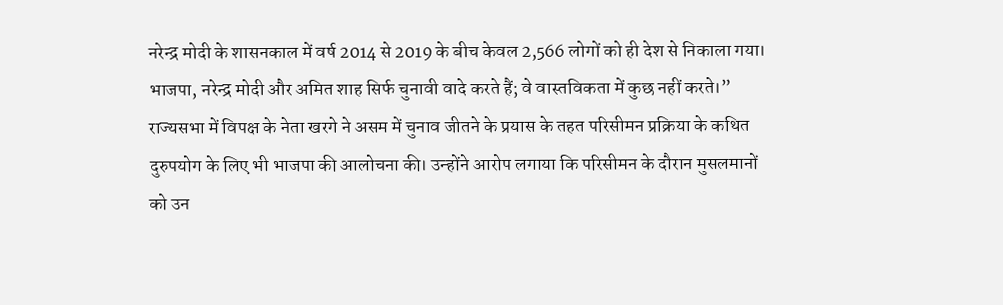नरेन्द्र मोदी के शासनकाल में वर्ष 2014 से 2019 के बीच केवल 2,566 लोगों को ही देश से निकाला गया। भाजपा, नरेन्द्र मोदी और अमित शाह सिर्फ चुनावी वादे करते हैं; वे वास्तविकता में कुछ नहीं करते।”
राज्यसभा में विपक्ष के नेता खरगे ने असम में चुनाव जीतने के प्रयास के तहत परिसीमन प्रक्रिया के कथित दुरुपयोग के लिए भी भाजपा की आलोचना की। उन्होंने आरोप लगाया कि परिसीमन के दौरान मुसलमानों को उन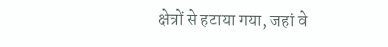क्षेत्रों से हटाया गया, जहां वे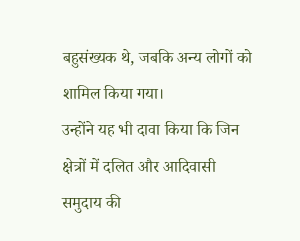बहुसंख्यक थे, जबकि अन्य लोगों को शामिल किया गया।
उन्होंने यह भी दावा किया कि जिन क्षेत्रों में दलित और आदिवासी समुदाय की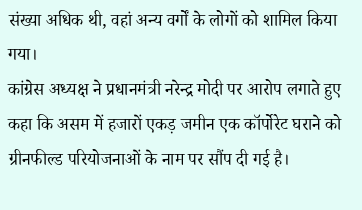संख्या अधिक थी, वहां अन्य वर्गों के लोगों को शामिल किया गया।
कांग्रेस अध्यक्ष ने प्रधानमंत्री नरेन्द्र मोदी पर आरोप लगाते हुए कहा कि असम में हजारों एकड़ जमीन एक कॉर्पोरेट घराने को ग्रीनफील्ड परियोजनाओं के नाम पर सौंप दी गई है।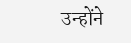उन्होंने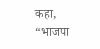कहा, “भाजपा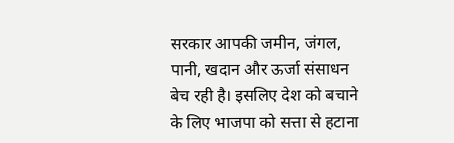सरकार आपकी जमीन, जंगल, पानी, खदान और ऊर्जा संसाधन बेच रही है। इसलिए देश को बचाने के लिए भाजपा को सत्ता से हटाना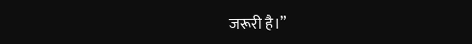जरूरी है।”